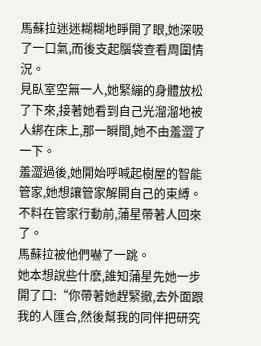馬蘇拉迷迷糊糊地睜開了眼,她深吸了一口氣,而後支起腦袋查看周圍情況。
見臥室空無一人,她緊繃的身體放松了下來,接著她看到自己光溜溜地被人綁在床上,那一瞬間,她不由羞澀了一下。
羞澀過後,她開始呼喊起樹屋的智能管家,她想讓管家解開自己的束縛。
不料在管家行動前,蒲星帶著人回來了。
馬蘇拉被他們嚇了一跳。
她本想說些什麽,誰知蒲星先她一步開了口:“你帶著她趕緊撤,去外面跟我的人匯合,然後幫我的同伴把研究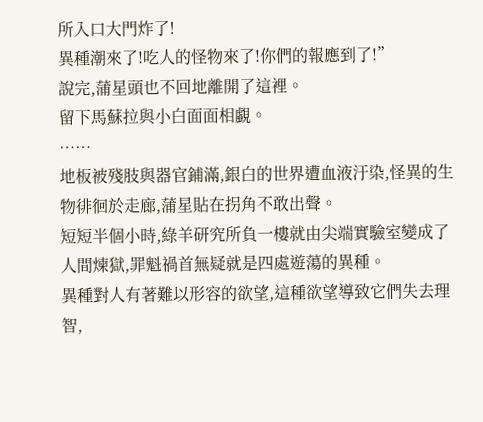所入口大門炸了!
異種潮來了!吃人的怪物來了!你們的報應到了!”
說完,蒲星頭也不回地離開了這裡。
留下馬蘇拉與小白面面相覷。
……
地板被殘肢與器官鋪滿,銀白的世界遭血液汙染,怪異的生物徘徊於走廊,蒲星貼在拐角不敢出聲。
短短半個小時,綠羊研究所負一樓就由尖端實驗室變成了人間煉獄,罪魁禍首無疑就是四處遊蕩的異種。
異種對人有著難以形容的欲望,這種欲望導致它們失去理智,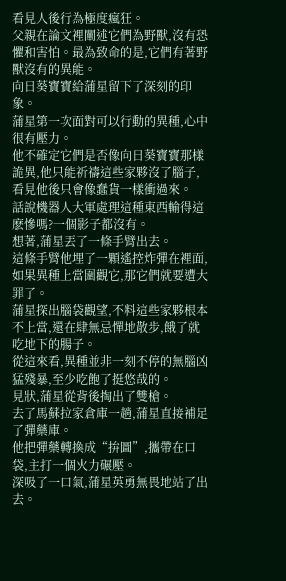看見人後行為極度瘋狂。
父親在論文裡闡述它們為野獸,沒有恐懼和害怕。最為致命的是,它們有著野獸沒有的異能。
向日葵寶寶給蒲星留下了深刻的印象。
蒲星第一次面對可以行動的異種,心中很有壓力。
他不確定它們是否像向日葵寶寶那樣詭異,他只能祈禱這些家夥沒了腦子,看見他後只會像蠢貨一樣衝過來。
話說機器人大軍處理這種東西輸得這麽慘嗎?一個影子都沒有。
想著,蒲星丟了一條手臂出去。
這條手臂他埋了一顆遙控炸彈在裡面,如果異種上當圍觀它,那它們就要遭大罪了。
蒲星探出腦袋觀望,不料這些家夥根本不上當,還在肆無忌憚地散步,餓了就吃地下的腸子。
從這來看,異種並非一刻不停的無腦凶猛殘暴,至少吃飽了挺悠哉的。
見狀,蒲星從背後掏出了雙槍。
去了馬蘇拉家倉庫一趟,蒲星直接補足了彈藥庫。
他把彈藥轉換成“拚圖”,攜帶在口袋,主打一個火力碾壓。
深吸了一口氣,蒲星英勇無畏地站了出去。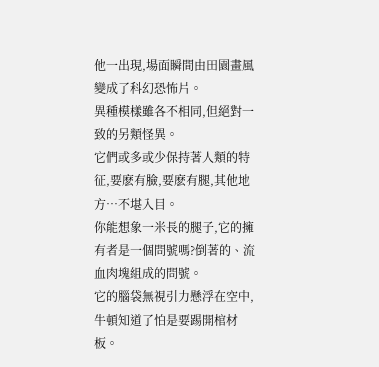他一出現,場面瞬間由田園畫風變成了科幻恐怖片。
異種模樣雖各不相同,但絕對一致的另類怪異。
它們或多或少保持著人類的特征,要麽有臉,要麽有腿,其他地方…不堪入目。
你能想象一米長的腿子,它的擁有者是一個問號嗎?倒著的、流血肉塊組成的問號。
它的腦袋無視引力懸浮在空中,牛頓知道了怕是要踢開棺材板。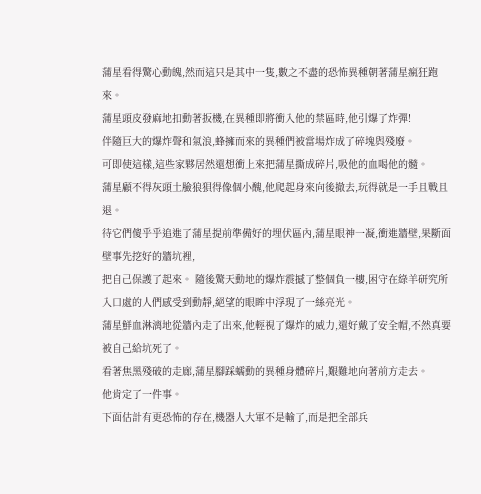蒲星看得驚心動魄,然而這只是其中一隻,數之不盡的恐怖異種朝著蒲星瘋狂跑來。
蒲星頭皮發麻地扣動著扳機,在異種即將衝入他的禁區時,他引爆了炸彈!
伴隨巨大的爆炸聲和氣浪,蜂擁而來的異種們被當場炸成了碎塊與殘廢。
可即使這樣,這些家夥居然還想衝上來把蒲星撕成碎片,吸他的血喝他的髓。
蒲星顧不得灰頭土臉狼狽得像個小醜,他爬起身來向後撤去,玩得就是一手且戰且退。
待它們傻乎乎追進了蒲星提前準備好的埋伏區內,蒲星眼神一凝,衝進牆壁,果斷面壁事先挖好的牆坑裡,
把自己保護了起來。 隨後驚天動地的爆炸震撼了整個負一樓,困守在綠羊研究所入口處的人們感受到動靜,絕望的眼眸中浮現了一絲亮光。
蒲星鮮血淋漓地從牆內走了出來,他輕視了爆炸的威力,還好戴了安全帽,不然真要被自己給坑死了。
看著焦黑殘破的走廊,蒲星腳踩蠕動的異種身體碎片,艱難地向著前方走去。
他肯定了一件事。
下面估計有更恐怖的存在,機器人大軍不是輸了,而是把全部兵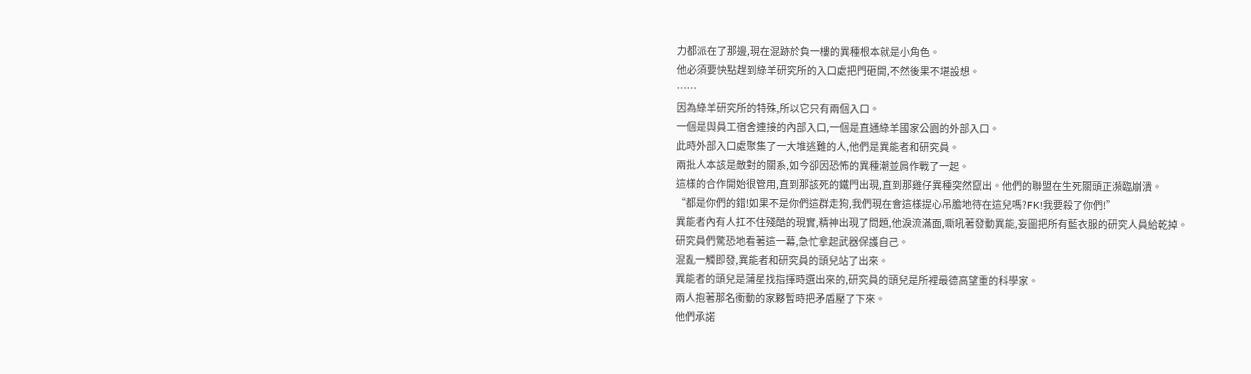力都派在了那邊,現在混跡於負一樓的異種根本就是小角色。
他必須要快點趕到綠羊研究所的入口處把門砸開,不然後果不堪設想。
……
因為綠羊研究所的特殊,所以它只有兩個入口。
一個是與員工宿舍連接的內部入口,一個是直通綠羊國家公園的外部入口。
此時外部入口處聚集了一大堆逃難的人,他們是異能者和研究員。
兩批人本該是敵對的關系,如今卻因恐怖的異種潮並肩作戰了一起。
這樣的合作開始很管用,直到那該死的鐵門出現,直到那雞仔異種突然竄出。他們的聯盟在生死關頭正瀕臨崩潰。
“都是你們的錯!如果不是你們這群走狗,我們現在會這樣提心吊膽地待在這兒嗎?FK!我要殺了你們!”
異能者內有人扛不住殘酷的現實,精神出現了問題,他淚流滿面,嘶吼著發動異能,妄圖把所有藍衣服的研究人員給乾掉。
研究員們驚恐地看著這一幕,急忙拿起武器保護自己。
混亂一觸即發,異能者和研究員的頭兒站了出來。
異能者的頭兒是蒲星找指揮時選出來的,研究員的頭兒是所裡最德高望重的科學家。
兩人抱著那名衝動的家夥暫時把矛盾壓了下來。
他們承諾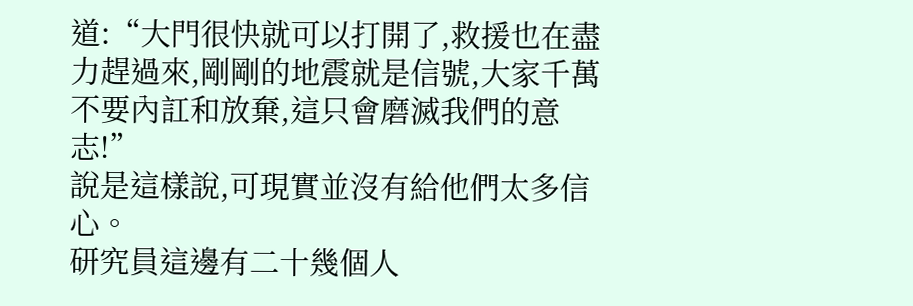道:“大門很快就可以打開了,救援也在盡力趕過來,剛剛的地震就是信號,大家千萬不要內訌和放棄,這只會磨滅我們的意志!”
說是這樣說,可現實並沒有給他們太多信心。
研究員這邊有二十幾個人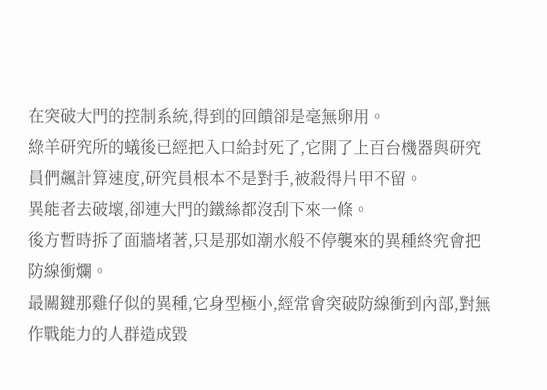在突破大門的控制系統,得到的回饋卻是毫無卵用。
綠羊研究所的蟻後已經把入口給封死了,它開了上百台機器與研究員們飆計算速度,研究員根本不是對手,被殺得片甲不留。
異能者去破壞,卻連大門的鐵絲都沒刮下來一條。
後方暫時拆了面牆堵著,只是那如潮水般不停襲來的異種終究會把防線衝爛。
最關鍵那雞仔似的異種,它身型極小,經常會突破防線衝到內部,對無作戰能力的人群造成毀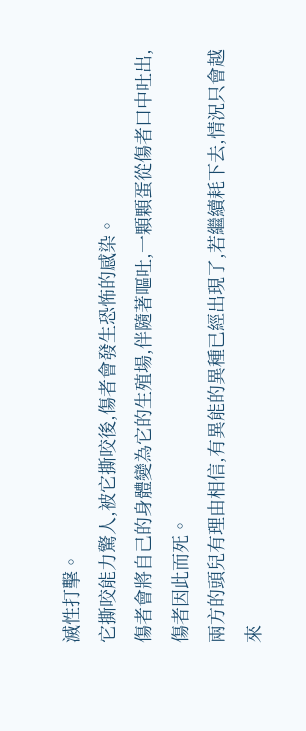滅性打擊。
它撕咬能力驚人,被它撕咬後,傷者會發生恐怖的感染。
傷者會將自己的身體變為它的生殖場,伴隨著嘔吐,一顆顆蛋從傷者口中吐出,傷者因此而死。
兩方的頭兒有理由相信,有異能的異種已經出現了,若繼續耗下去,情況只會越來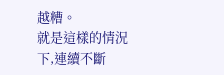越糟。
就是這樣的情況下,連續不斷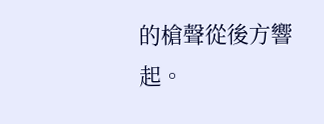的槍聲從後方響起。